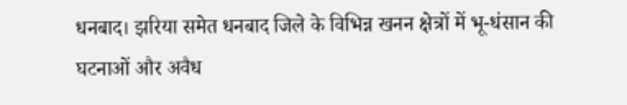धनबाद। झरिया समेत धनबाद जिले के विभिन्न खनन क्षेत्रों में भू-धंसान की घटनाओं और अवैध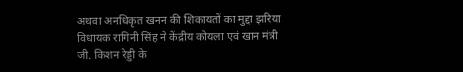अथवा अनधिकृत खनन की शिकायतों का मुद्दा झरिया विधायक रागिनी सिंह ने केंद्रीय कोयला एवं खान मंत्री जी. किशन रेड्डी के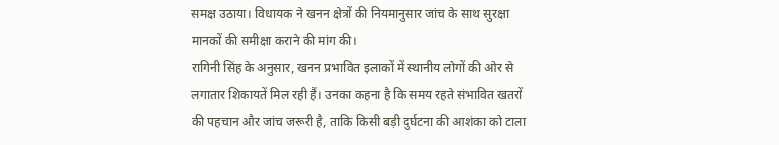समक्ष उठाया। विधायक ने खनन क्षेत्रों की नियमानुसार जांच के साथ सुरक्षा मानकों की समीक्षा कराने की मांग की।
रागिनी सिंह के अनुसार, खनन प्रभावित इलाकों में स्थानीय लोगों की ओर से लगातार शिकायतें मिल रही हैं। उनका कहना है कि समय रहते संभावित खतरों की पहचान और जांच जरूरी है, ताकि किसी बड़ी दुर्घटना की आशंका को टाला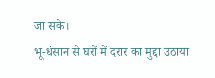जा सके।
भू-धंसान से घरों में दरार का मुद्दा उठाया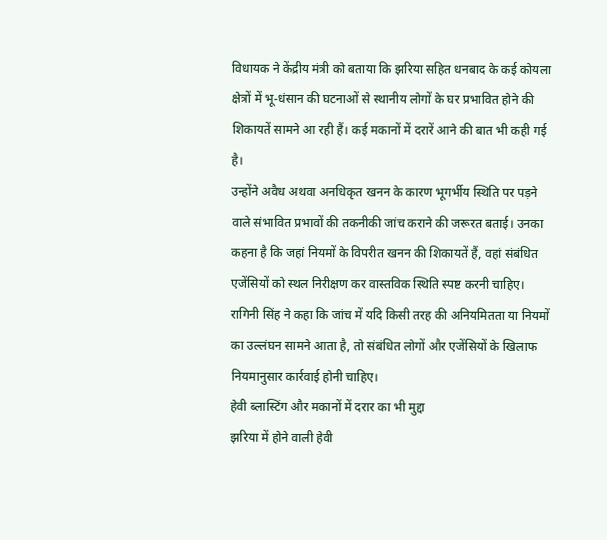विधायक ने केंद्रीय मंत्री को बताया कि झरिया सहित धनबाद के कई कोयला क्षेत्रों में भू-धंसान की घटनाओं से स्थानीय लोगों के घर प्रभावित होने की शिकायतें सामने आ रही हैं। कई मकानों में दरारें आने की बात भी कही गई है।
उन्होंने अवैध अथवा अनधिकृत खनन के कारण भूगर्भीय स्थिति पर पड़ने वाले संभावित प्रभावों की तकनीकी जांच कराने की जरूरत बताई। उनका कहना है कि जहां नियमों के विपरीत खनन की शिकायतें हैं, वहां संबंधित एजेंसियों को स्थल निरीक्षण कर वास्तविक स्थिति स्पष्ट करनी चाहिए।
रागिनी सिंह ने कहा कि जांच में यदि किसी तरह की अनियमितता या नियमों का उल्लंघन सामने आता है, तो संबंधित लोगों और एजेंसियों के खिलाफ नियमानुसार कार्रवाई होनी चाहिए।
हेवी ब्लास्टिंग और मकानों में दरार का भी मुद्दा
झरिया में होने वाली हेवी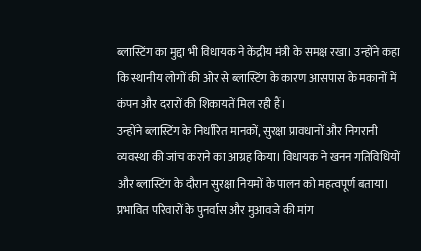ब्लास्टिंग का मुद्दा भी विधायक ने केंद्रीय मंत्री के समक्ष रखा। उन्होंने कहा कि स्थानीय लोगों की ओर से ब्लास्टिंग के कारण आसपास के मकानों में कंपन और दरारों की शिकायतें मिल रही हैं।
उन्होंने ब्लास्टिंग के निर्धारित मानकों, सुरक्षा प्रावधानों और निगरानी व्यवस्था की जांच कराने का आग्रह किया। विधायक ने खनन गतिविधियों और ब्लास्टिंग के दौरान सुरक्षा नियमों के पालन को महत्वपूर्ण बताया।
प्रभावित परिवारों के पुनर्वास और मुआवजे की मांग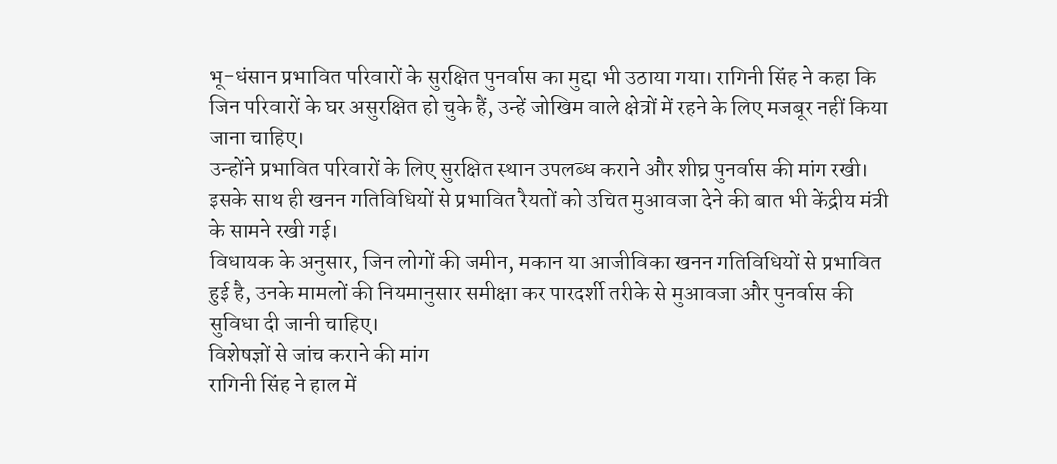भू-धंसान प्रभावित परिवारों के सुरक्षित पुनर्वास का मुद्दा भी उठाया गया। रागिनी सिंह ने कहा कि जिन परिवारों के घर असुरक्षित हो चुके हैं, उन्हें जोखिम वाले क्षेत्रों में रहने के लिए मजबूर नहीं किया जाना चाहिए।
उन्होंने प्रभावित परिवारों के लिए सुरक्षित स्थान उपलब्ध कराने और शीघ्र पुनर्वास की मांग रखी। इसके साथ ही खनन गतिविधियों से प्रभावित रैयतों को उचित मुआवजा देने की बात भी केंद्रीय मंत्री के सामने रखी गई।
विधायक के अनुसार, जिन लोगों की जमीन, मकान या आजीविका खनन गतिविधियों से प्रभावित हुई है, उनके मामलों की नियमानुसार समीक्षा कर पारदर्शी तरीके से मुआवजा और पुनर्वास की सुविधा दी जानी चाहिए।
विशेषज्ञों से जांच कराने की मांग
रागिनी सिंह ने हाल में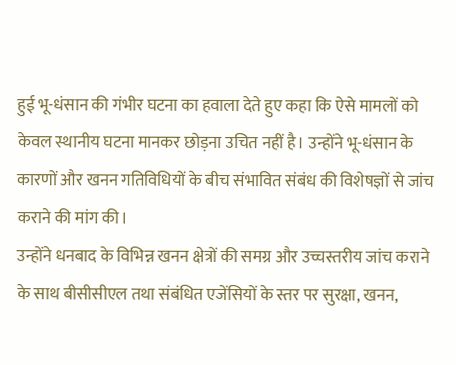हुई भू-धंसान की गंभीर घटना का हवाला देते हुए कहा कि ऐसे मामलों को केवल स्थानीय घटना मानकर छोड़ना उचित नहीं है। उन्होंने भू-धंसान के कारणों और खनन गतिविधियों के बीच संभावित संबंध की विशेषज्ञों से जांच कराने की मांग की।
उन्होंने धनबाद के विभिन्न खनन क्षेत्रों की समग्र और उच्चस्तरीय जांच कराने के साथ बीसीसीएल तथा संबंधित एजेंसियों के स्तर पर सुरक्षा, खनन,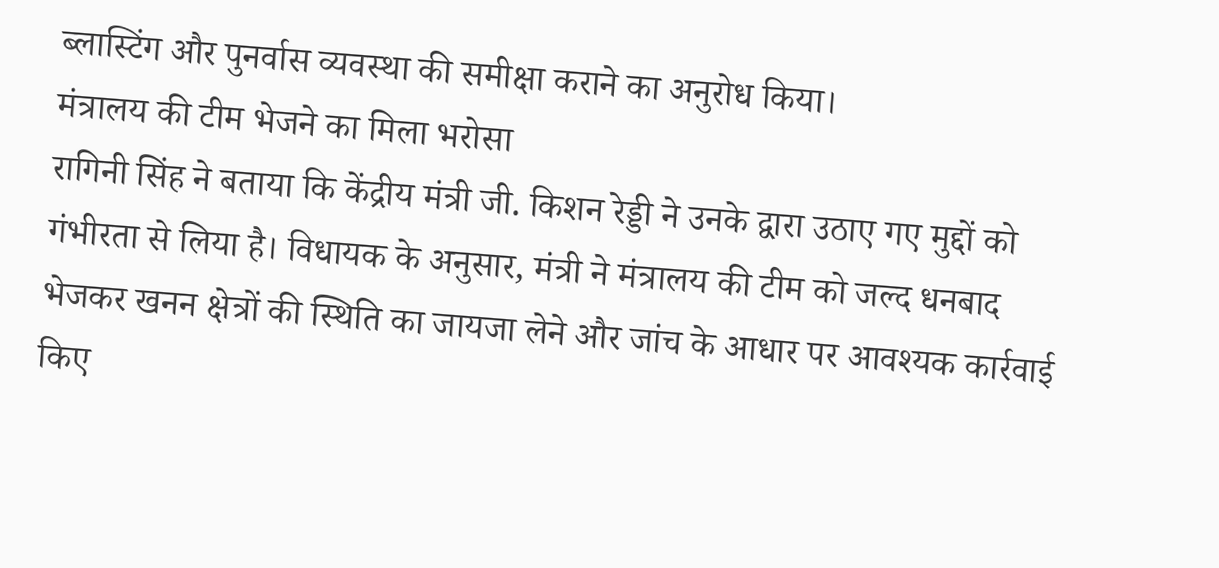ब्लास्टिंग और पुनर्वास व्यवस्था की समीक्षा कराने का अनुरोध किया।
मंत्रालय की टीम भेजने का मिला भरोसा
रागिनी सिंह ने बताया कि केंद्रीय मंत्री जी. किशन रेड्डी ने उनके द्वारा उठाए गए मुद्दों को गंभीरता से लिया है। विधायक के अनुसार, मंत्री ने मंत्रालय की टीम को जल्द धनबाद भेजकर खनन क्षेत्रों की स्थिति का जायजा लेने और जांच के आधार पर आवश्यक कार्रवाई किए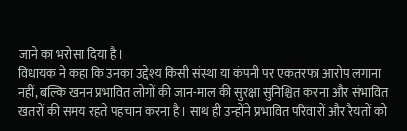जाने का भरोसा दिया है।
विधायक ने कहा कि उनका उद्देश्य किसी संस्था या कंपनी पर एकतरफा आरोप लगाना नहीं, बल्कि खनन प्रभावित लोगों की जान-माल की सुरक्षा सुनिश्चित करना और संभावित खतरों की समय रहते पहचान करना है। साथ ही उन्होंने प्रभावित परिवारों और रैयतों को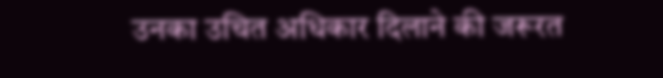उनका उचित अधिकार दिलाने की जरूरत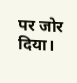पर जोर दिया।